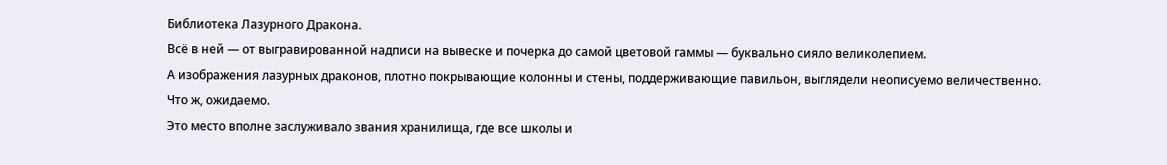Библиотека Лазурного Дракона.
Всё в ней — от выгравированной надписи на вывеске и почерка до самой цветовой гаммы — буквально сияло великолепием.
А изображения лазурных драконов, плотно покрывающие колонны и стены, поддерживающие павильон, выглядели неописуемо величественно.
Что ж, ожидаемо.
Это место вполне заслуживало звания хранилища, где все школы и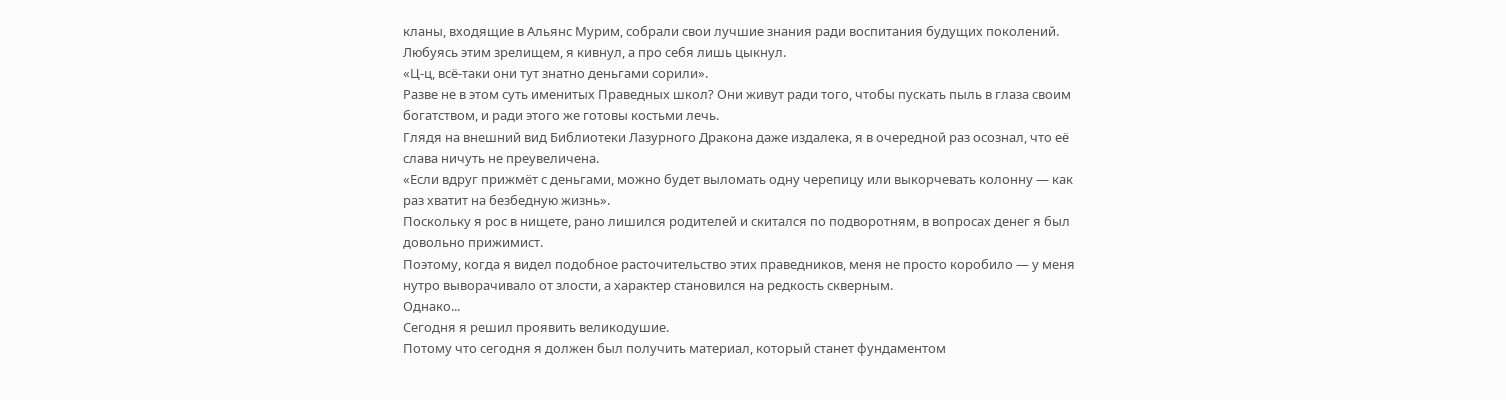кланы, входящие в Альянс Мурим, собрали свои лучшие знания ради воспитания будущих поколений.
Любуясь этим зрелищем, я кивнул, а про себя лишь цыкнул.
«Ц-ц, всё-таки они тут знатно деньгами сорили».
Разве не в этом суть именитых Праведных школ? Они живут ради того, чтобы пускать пыль в глаза своим богатством, и ради этого же готовы костьми лечь.
Глядя на внешний вид Библиотеки Лазурного Дракона даже издалека, я в очередной раз осознал, что её слава ничуть не преувеличена.
«Если вдруг прижмёт с деньгами, можно будет выломать одну черепицу или выкорчевать колонну — как раз хватит на безбедную жизнь».
Поскольку я рос в нищете, рано лишился родителей и скитался по подворотням, в вопросах денег я был довольно прижимист.
Поэтому, когда я видел подобное расточительство этих праведников, меня не просто коробило — у меня нутро выворачивало от злости, а характер становился на редкость скверным.
Однако...
Сегодня я решил проявить великодушие.
Потому что сегодня я должен был получить материал, который станет фундаментом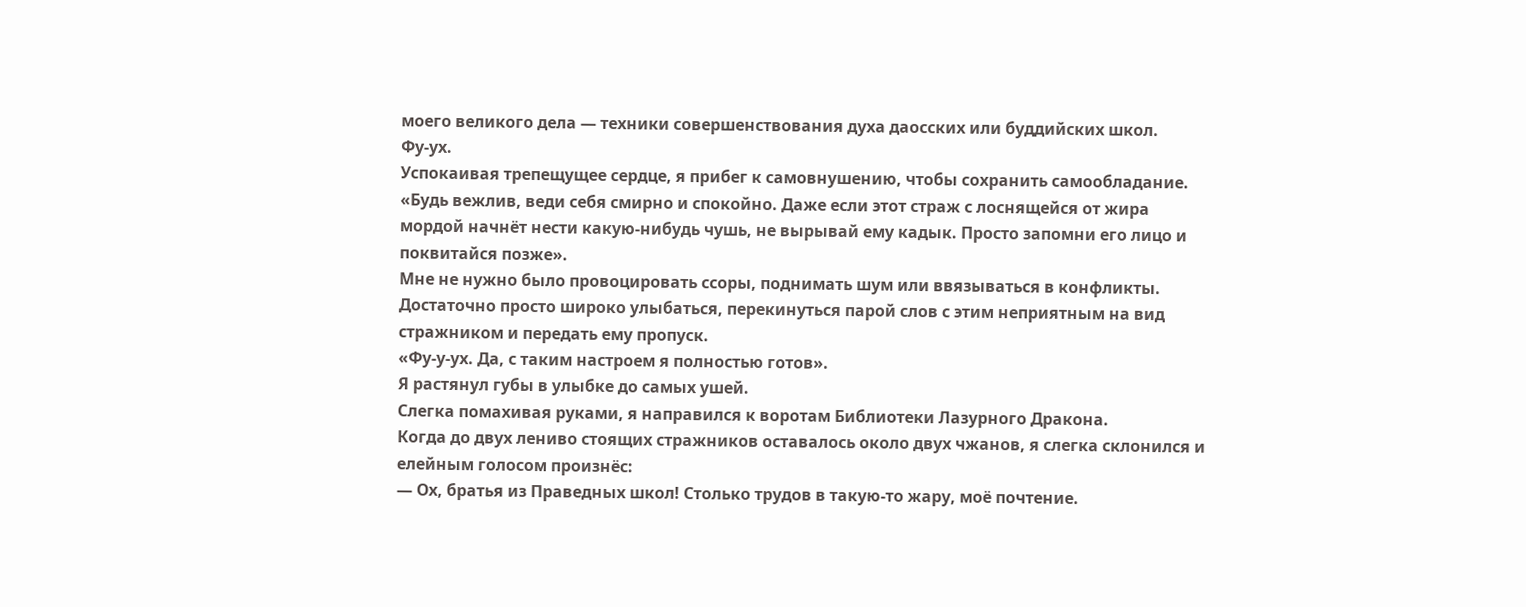моего великого дела — техники совершенствования духа даосских или буддийских школ.
Фу-ух.
Успокаивая трепещущее сердце, я прибег к самовнушению, чтобы сохранить самообладание.
«Будь вежлив, веди себя смирно и спокойно. Даже если этот страж с лоснящейся от жира мордой начнёт нести какую-нибудь чушь, не вырывай ему кадык. Просто запомни его лицо и поквитайся позже».
Мне не нужно было провоцировать ссоры, поднимать шум или ввязываться в конфликты.
Достаточно просто широко улыбаться, перекинуться парой слов с этим неприятным на вид стражником и передать ему пропуск.
«Фу-у-ух. Да, с таким настроем я полностью готов».
Я растянул губы в улыбке до самых ушей.
Слегка помахивая руками, я направился к воротам Библиотеки Лазурного Дракона.
Когда до двух лениво стоящих стражников оставалось около двух чжанов, я слегка склонился и елейным голосом произнёс:
— Ох, братья из Праведных школ! Столько трудов в такую-то жару, моё почтение.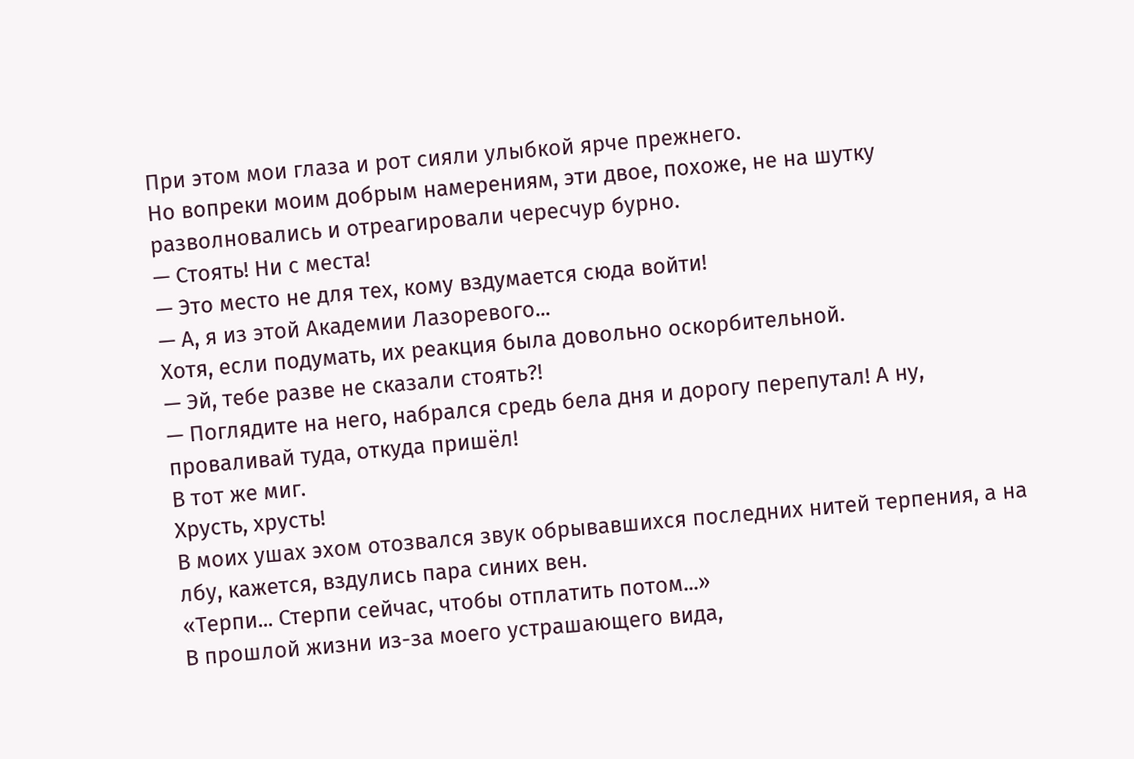При этом мои глаза и рот сияли улыбкой ярче прежнего.
Но вопреки моим добрым намерениям, эти двое, похоже, не на шутку разволновались и отреагировали чересчур бурно.
— Стоять! Ни с места!
— Это место не для тех, кому вздумается сюда войти!
— А, я из этой Академии Лазоревого...
Хотя, если подумать, их реакция была довольно оскорбительной.
— Эй, тебе разве не сказали стоять?!
— Поглядите на него, набрался средь бела дня и дорогу перепутал! А ну, проваливай туда, откуда пришёл!
В тот же миг.
Хрусть, хрусть!
В моих ушах эхом отозвался звук обрывавшихся последних нитей терпения, а на лбу, кажется, вздулись пара синих вен.
«Терпи... Стерпи сейчас, чтобы отплатить потом...»
В прошлой жизни из-за моего устрашающего вида,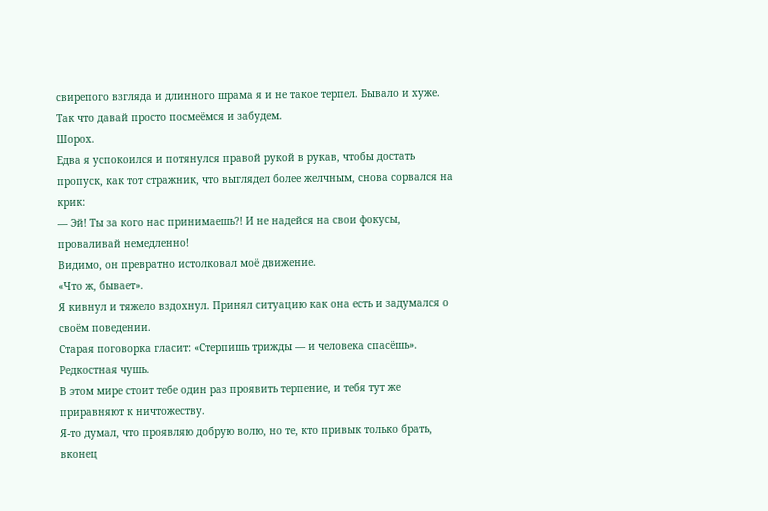свирепого взгляда и длинного шрама я и не такое терпел. Бывало и хуже.
Так что давай просто посмеёмся и забудем.
Шорох.
Едва я успокоился и потянулся правой рукой в рукав, чтобы достать пропуск, как тот стражник, что выглядел более желчным, снова сорвался на крик:
— Эй! Ты за кого нас принимаешь?! И не надейся на свои фокусы, проваливай немедленно!
Видимо, он превратно истолковал моё движение.
«Что ж, бывает».
Я кивнул и тяжело вздохнул. Принял ситуацию как она есть и задумался о своём поведении.
Старая поговорка гласит: «Стерпишь трижды — и человека спасёшь».
Редкостная чушь.
В этом мире стоит тебе один раз проявить терпение, и тебя тут же приравняют к ничтожеству.
Я-то думал, что проявляю добрую волю, но те, кто привык только брать, вконец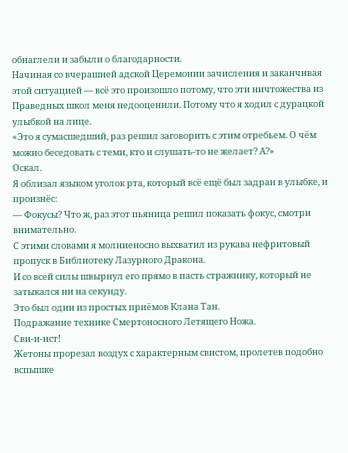обнаглели и забыли о благодарности.
Начиная со вчерашней адской Церемонии зачисления и заканчивая этой ситуацией — всё это произошло потому, что эти ничтожества из Праведных школ меня недооценили. Потому что я ходил с дурацкой улыбкой на лице.
«Это я сумасшедший, раз решил заговорить с этим отребьем. О чём можно беседовать с теми, кто и слушать-то не желает? А?»
Оскал.
Я облизал языком уголок рта, который всё ещё был задран в улыбке, и произнёс:
— Фокусы? Что ж, раз этот пьяница решил показать фокус, смотри внимательно.
С этими словами я молниеносно выхватил из рукава нефритовый пропуск в Библиотеку Лазурного Дракона.
И со всей силы швырнул его прямо в пасть стражнику, который не затыкался ни на секунду.
Это был один из простых приёмов Клана Тан.
Подражание технике Смертоносного Летящего Ножа.
Сви-и-ист!
Жетоны прорезал воздух с характерным свистом, пролетев подобно вспышке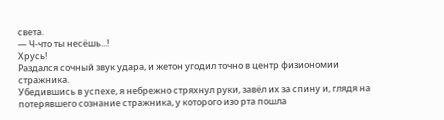света.
— Ч-что ты несёшь...!
Хрусь!
Раздался сочный звук удара, и жетон угодил точно в центр физиономии стражника.
Убедившись в успехе, я небрежно стряхнул руки, завёл их за спину и, глядя на потерявшего сознание стражника, у которого изо рта пошла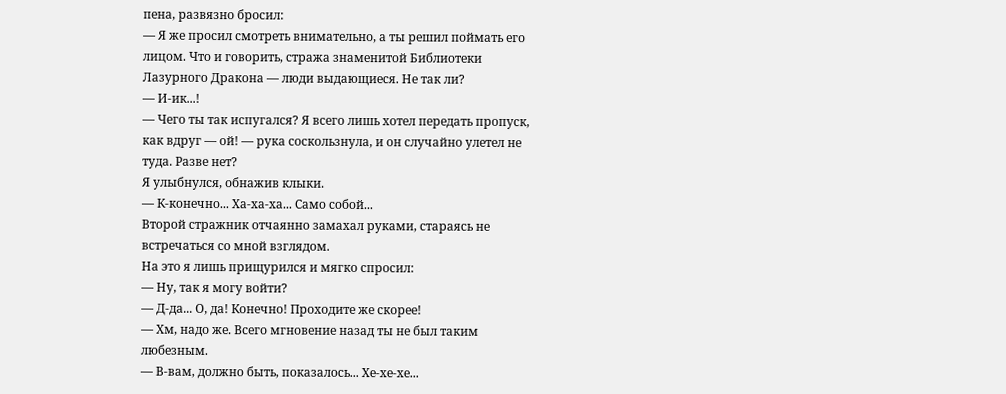пена, развязно бросил:
— Я же просил смотреть внимательно, а ты решил поймать его лицом. Что и говорить, стража знаменитой Библиотеки Лазурного Дракона — люди выдающиеся. Не так ли?
— И-ик...!
— Чего ты так испугался? Я всего лишь хотел передать пропуск, как вдруг — ой! — рука соскользнула, и он случайно улетел не туда. Разве нет?
Я улыбнулся, обнажив клыки.
— К-конечно... Ха-ха-ха... Само собой...
Второй стражник отчаянно замахал руками, стараясь не встречаться со мной взглядом.
На это я лишь прищурился и мягко спросил:
— Ну, так я могу войти?
— Д-да... О, да! Конечно! Проходите же скорее!
— Хм, надо же. Всего мгновение назад ты не был таким любезным.
— В-вам, должно быть, показалось... Хе-хе-хе...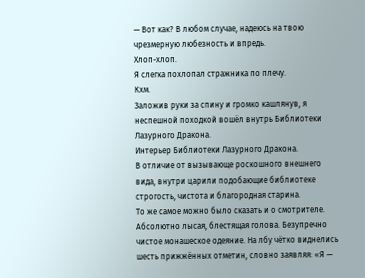— Вот как? В любом случае, надеюсь на твою чрезмерную любезность и впредь.
Хлоп-хлоп.
Я слегка похлопал стражника по плечу.
Кхм.
Заложив руки за спину и громко кашлянув, я неспешной походкой вошёл внутрь Библиотеки Лазурного Дракона.
Интерьер Библиотеки Лазурного Дракона.
В отличие от вызывающе роскошного внешнего вида, внутри царили подобающие библиотеке строгость, чистота и благородная старина.
То же самое можно было сказать и о смотрителе.
Абсолютно лысая, блестящая голова. Безупречно чистое монашеское одеяние. На лбу чётко виднелись шесть прижжённых отметин, словно заявляя: «Я —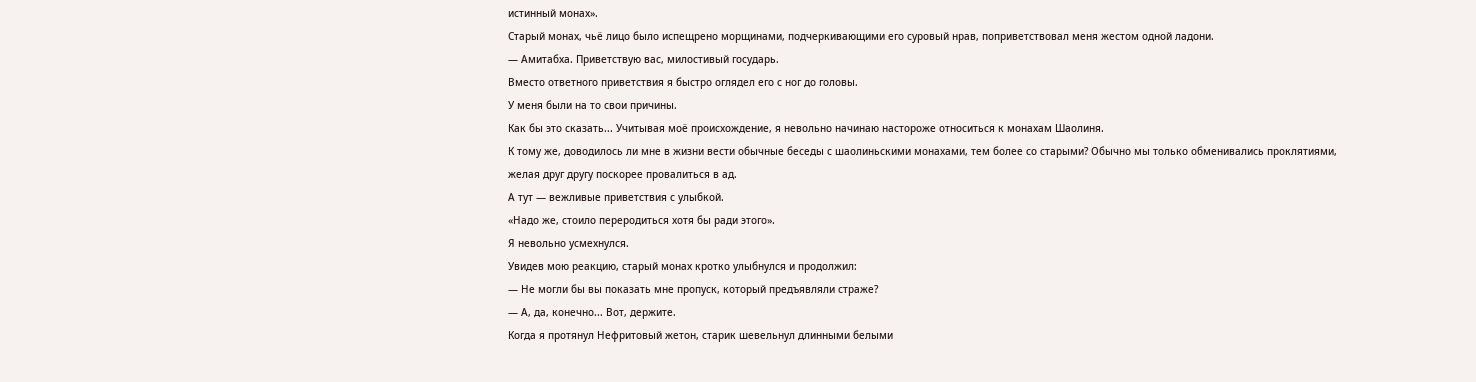истинный монах».
Старый монах, чьё лицо было испещрено морщинами, подчеркивающими его суровый нрав, поприветствовал меня жестом одной ладони.
— Амитабха. Приветствую вас, милостивый государь.
Вместо ответного приветствия я быстро оглядел его с ног до головы.
У меня были на то свои причины.
Как бы это сказать... Учитывая моё происхождение, я невольно начинаю настороже относиться к монахам Шаолиня.
К тому же, доводилось ли мне в жизни вести обычные беседы с шаолиньскими монахами, тем более со старыми? Обычно мы только обменивались проклятиями, желая друг другу поскорее провалиться в ад.
А тут — вежливые приветствия с улыбкой.
«Надо же, стоило переродиться хотя бы ради этого».
Я невольно усмехнулся.
Увидев мою реакцию, старый монах кротко улыбнулся и продолжил:
— Не могли бы вы показать мне пропуск, который предъявляли страже?
— А, да, конечно... Вот, держите.
Когда я протянул Нефритовый жетон, старик шевельнул длинными белыми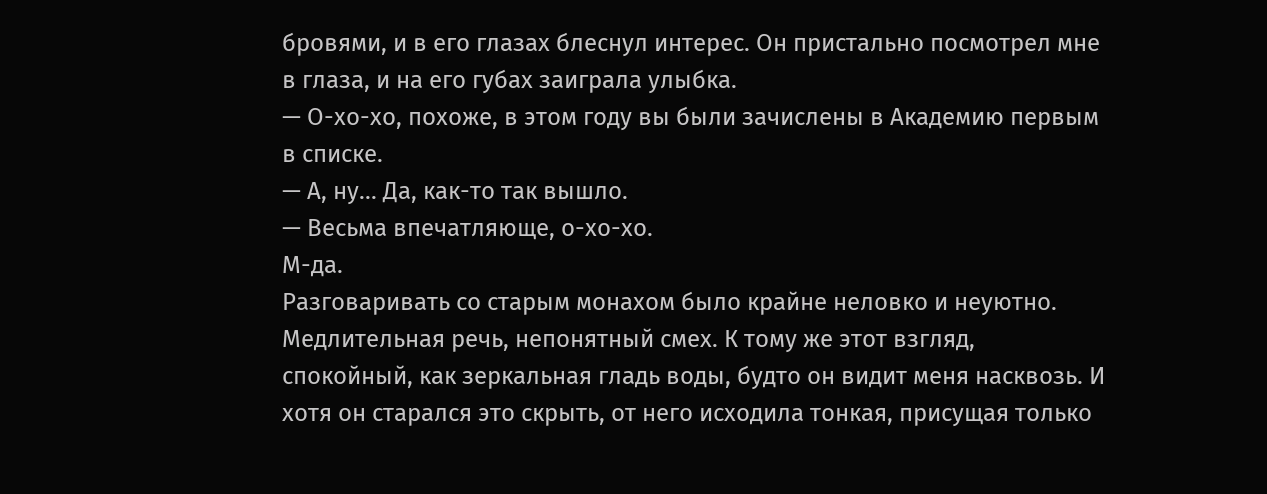бровями, и в его глазах блеснул интерес. Он пристально посмотрел мне в глаза, и на его губах заиграла улыбка.
— О-хо-хо, похоже, в этом году вы были зачислены в Академию первым в списке.
— А, ну... Да, как-то так вышло.
— Весьма впечатляюще, о-хо-хо.
М-да.
Разговаривать со старым монахом было крайне неловко и неуютно.
Медлительная речь, непонятный смех. К тому же этот взгляд, спокойный, как зеркальная гладь воды, будто он видит меня насквозь. И хотя он старался это скрыть, от него исходила тонкая, присущая только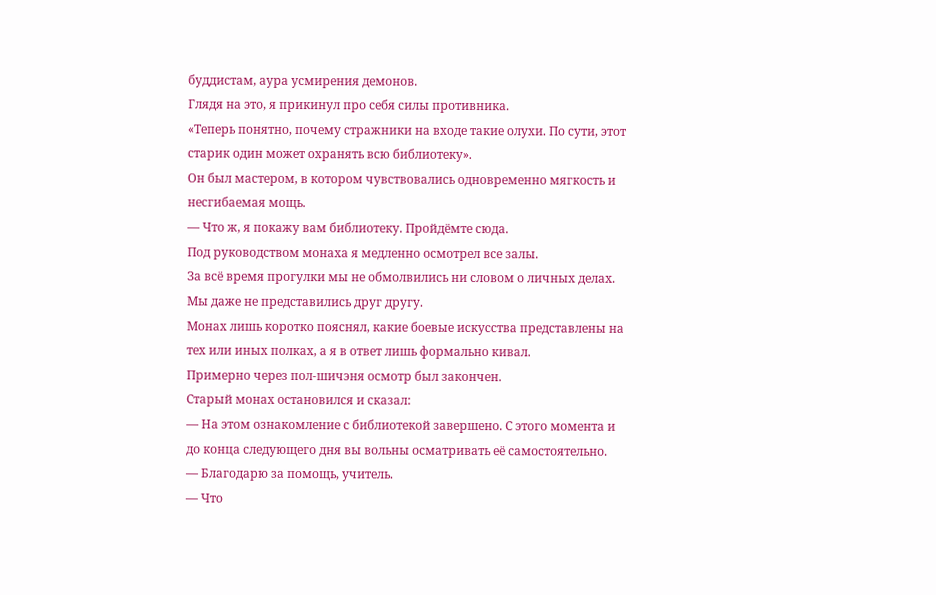буддистам, аура усмирения демонов.
Глядя на это, я прикинул про себя силы противника.
«Теперь понятно, почему стражники на входе такие олухи. По сути, этот старик один может охранять всю библиотеку».
Он был мастером, в котором чувствовались одновременно мягкость и несгибаемая мощь.
— Что ж, я покажу вам библиотеку. Пройдёмте сюда.
Под руководством монаха я медленно осмотрел все залы.
За всё время прогулки мы не обмолвились ни словом о личных делах. Мы даже не представились друг другу.
Монах лишь коротко пояснял, какие боевые искусства представлены на тех или иных полках, а я в ответ лишь формально кивал.
Примерно через пол-шичэня осмотр был закончен.
Старый монах остановился и сказал:
— На этом ознакомление с библиотекой завершено. С этого момента и до конца следующего дня вы вольны осматривать её самостоятельно.
— Благодарю за помощь, учитель.
— Что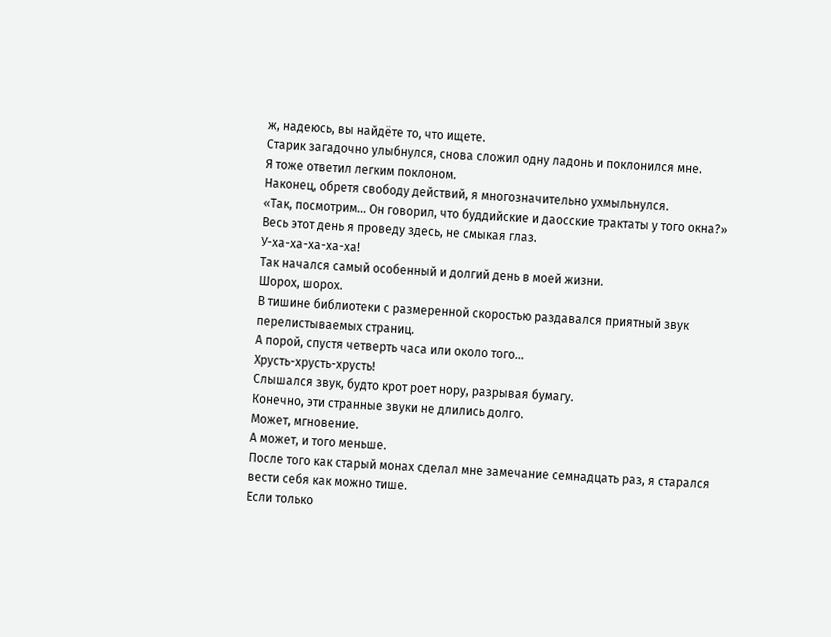ж, надеюсь, вы найдёте то, что ищете.
Старик загадочно улыбнулся, снова сложил одну ладонь и поклонился мне.
Я тоже ответил легким поклоном.
Наконец, обретя свободу действий, я многозначительно ухмыльнулся.
«Так, посмотрим... Он говорил, что буддийские и даосские трактаты у того окна?»
Весь этот день я проведу здесь, не смыкая глаз.
У-ха-ха-ха-ха-ха!
Так начался самый особенный и долгий день в моей жизни.
Шорох, шорох.
В тишине библиотеки с размеренной скоростью раздавался приятный звук перелистываемых страниц.
А порой, спустя четверть часа или около того...
Хрусть-хрусть-хрусть!
Слышался звук, будто крот роет нору, разрывая бумагу.
Конечно, эти странные звуки не длились долго.
Может, мгновение.
А может, и того меньше.
После того как старый монах сделал мне замечание семнадцать раз, я старался вести себя как можно тише.
Если только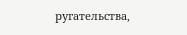ругательства,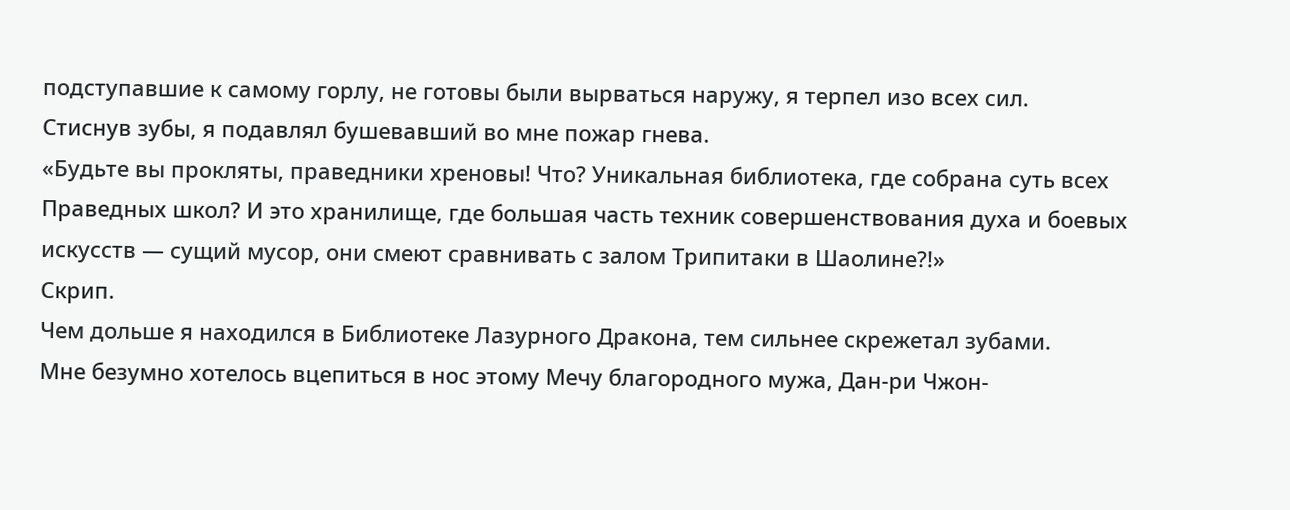подступавшие к самому горлу, не готовы были вырваться наружу, я терпел изо всех сил.
Стиснув зубы, я подавлял бушевавший во мне пожар гнева.
«Будьте вы прокляты, праведники хреновы! Что? Уникальная библиотека, где собрана суть всех Праведных школ? И это хранилище, где большая часть техник совершенствования духа и боевых искусств — сущий мусор, они смеют сравнивать с залом Трипитаки в Шаолине?!»
Скрип.
Чем дольше я находился в Библиотеке Лазурного Дракона, тем сильнее скрежетал зубами.
Мне безумно хотелось вцепиться в нос этому Мечу благородного мужа, Дан-ри Чжон-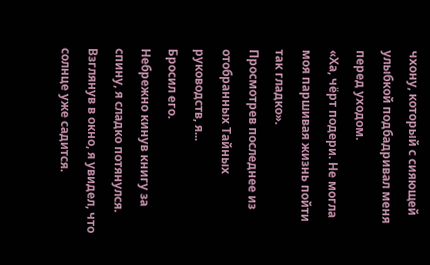чхону, который с сияющей улыбкой подбадривал меня перед уходом.
«Ха, чёрт подери. Не могла моя паршивая жизнь пойти так гладко».
Просмотрев последнее из отобранных Тайных руководств, я...
Бросил его.
Небрежно кинув книгу за спину, я сладко потянулся.
Взглянув в окно, я увидел, что солнце уже садится.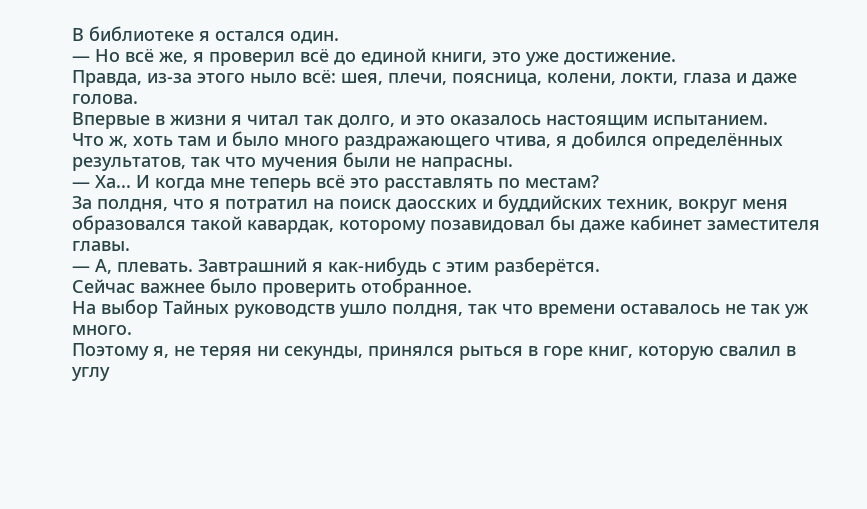В библиотеке я остался один.
— Но всё же, я проверил всё до единой книги, это уже достижение.
Правда, из-за этого ныло всё: шея, плечи, поясница, колени, локти, глаза и даже голова.
Впервые в жизни я читал так долго, и это оказалось настоящим испытанием.
Что ж, хоть там и было много раздражающего чтива, я добился определённых результатов, так что мучения были не напрасны.
— Ха... И когда мне теперь всё это расставлять по местам?
За полдня, что я потратил на поиск даосских и буддийских техник, вокруг меня образовался такой кавардак, которому позавидовал бы даже кабинет заместителя главы.
— А, плевать. Завтрашний я как-нибудь с этим разберётся.
Сейчас важнее было проверить отобранное.
На выбор Тайных руководств ушло полдня, так что времени оставалось не так уж много.
Поэтому я, не теряя ни секунды, принялся рыться в горе книг, которую свалил в углу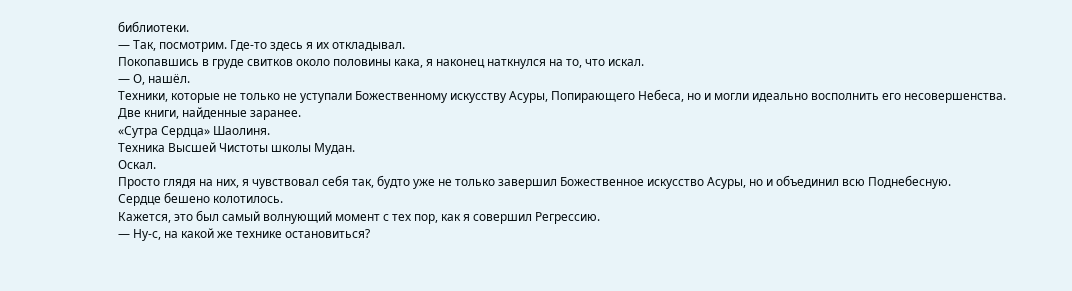библиотеки.
— Так, посмотрим. Где-то здесь я их откладывал.
Покопавшись в груде свитков около половины кака, я наконец наткнулся на то, что искал.
— О, нашёл.
Техники, которые не только не уступали Божественному искусству Асуры, Попирающего Небеса, но и могли идеально восполнить его несовершенства.
Две книги, найденные заранее.
«Сутра Сердца» Шаолиня.
Техника Высшей Чистоты школы Мудан.
Оскал.
Просто глядя на них, я чувствовал себя так, будто уже не только завершил Божественное искусство Асуры, но и объединил всю Поднебесную.
Сердце бешено колотилось.
Кажется, это был самый волнующий момент с тех пор, как я совершил Регрессию.
— Ну-с, на какой же технике остановиться?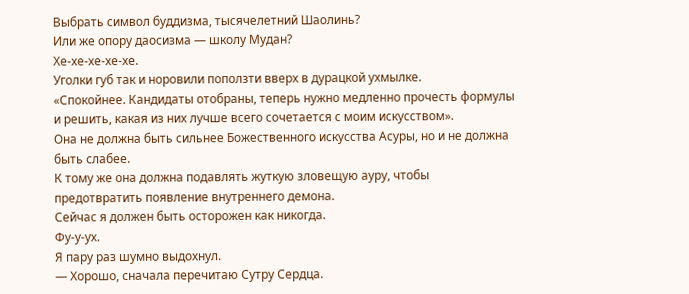Выбрать символ буддизма, тысячелетний Шаолинь?
Или же опору даосизма — школу Мудан?
Хе-хе-хе-хе-хе.
Уголки губ так и норовили поползти вверх в дурацкой ухмылке.
«Спокойнее. Кандидаты отобраны, теперь нужно медленно прочесть формулы и решить, какая из них лучше всего сочетается с моим искусством».
Она не должна быть сильнее Божественного искусства Асуры, но и не должна быть слабее.
К тому же она должна подавлять жуткую зловещую ауру, чтобы предотвратить появление внутреннего демона.
Сейчас я должен быть осторожен как никогда.
Фу-у-ух.
Я пару раз шумно выдохнул.
— Хорошо, сначала перечитаю Сутру Сердца.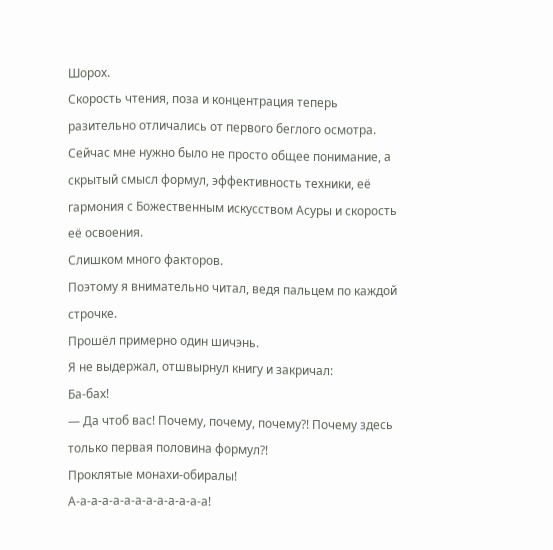Шорох.
Скорость чтения, поза и концентрация теперь разительно отличались от первого беглого осмотра.
Сейчас мне нужно было не просто общее понимание, а скрытый смысл формул, эффективность техники, её гармония с Божественным искусством Асуры и скорость её освоения.
Слишком много факторов.
Поэтому я внимательно читал, ведя пальцем по каждой строчке.
Прошёл примерно один шичэнь.
Я не выдержал, отшвырнул книгу и закричал:
Ба-бах!
— Да чтоб вас! Почему, почему, почему?! Почему здесь только первая половина формул?!
Проклятые монахи-обиралы!
А-а-а-а-а-а-а-а-а-а-а-а-а!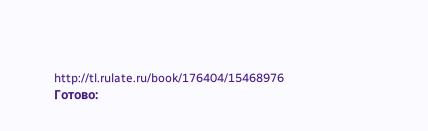http://tl.rulate.ru/book/176404/15468976
Готово: